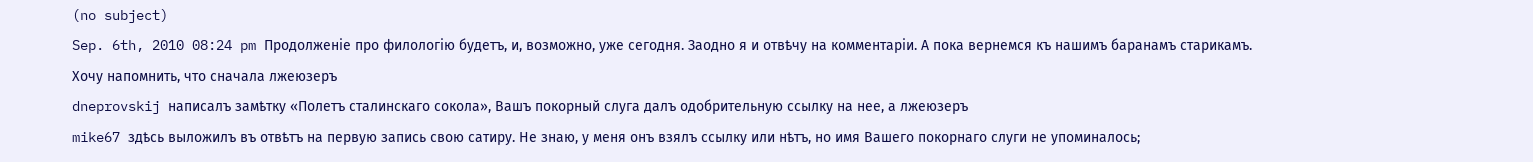(no subject)
Sep. 6th, 2010 08:24 pm Продолженiе про филологiю будетъ, и, возможно, уже сегодня. Заодно я и отвѣчу на комментарiи. А пока вернемся къ нашимъ баранамъ старикамъ.
Хочу напомнить, что сначала лжеюзеръ
dneprovskij написалъ замѣтку «Полетъ сталинскаго сокола», Вашъ покорный слуга далъ одобрительную ссылку на нее, а лжеюзеръ
mike67 здѣсь выложилъ въ отвѣтъ на первую запись свою сатиру. Не знаю, у меня онъ взялъ ссылку или нѣтъ, но имя Вашего покорнаго слуги не упоминалось;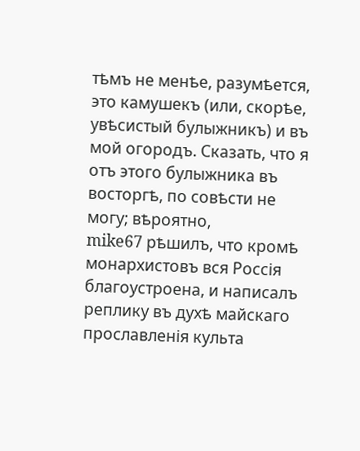тѣмъ не менѣе, разумѣется, это камушекъ (или, скорѣе, увѣсистый булыжникъ) и въ мой огородъ. Сказать, что я отъ этого булыжника въ восторгѣ, по совѣсти не могу; вѣроятно,
mike67 рѣшилъ, что кромѣ монархистовъ вся Россiя благоустроена, и написалъ реплику въ духѣ майскаго прославленiя культа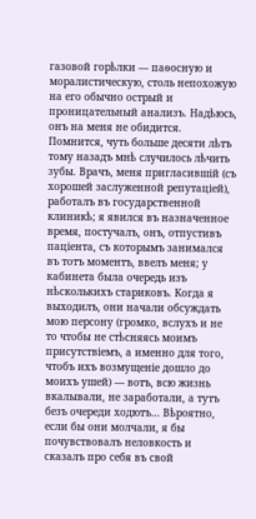газовой горѣлки — паѳосную и моралистическую, столь непохожую на его обычно острый и проницательный анализъ. Надѣюсь, онъ на меня не обидится.
Помнится, чуть больше десяти лѣтъ тому назадъ мнѣ случилось лѣчить зубы. Врачъ, меня пригласившiй (съ хорошей заслуженной репутацiей), работалъ въ государственной клиникѣ; я явился въ назначенное время, постучалъ, онъ, отпустивъ пацiента, съ которымъ занимался въ тотъ моментъ, ввелъ меня; у кабинета была очередь изъ нѣсколькихъ стариковъ. Когда я выходилъ, они начали обсуждать мою персону (громко, вслухъ и не то чтобы не стѣсняясь моимъ присутствiемъ, а именно для того, чтобъ ихъ возмущенiе дошло до моихъ ушей) — вотъ, всю жизнь вкалывали, не заработали, а тутъ безъ очереди ходютъ… Вѣроятно, если бы они молчали, я бы почувствовалъ неловкость и сказалъ про себя въ свой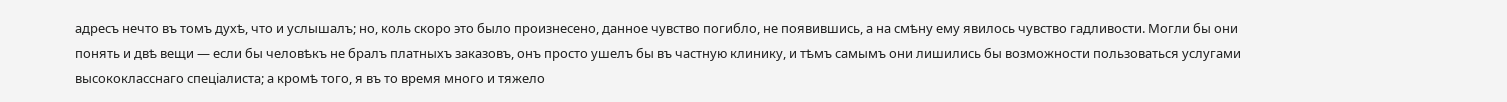адресъ нечто въ томъ духѣ, что и услышалъ; но, коль скоро это было произнесено, данное чувство погибло, не появившись, а на смѣну ему явилось чувство гадливости. Могли бы они понять и двѣ вещи — если бы человѣкъ не бралъ платныхъ заказовъ, онъ просто ушелъ бы въ частную клинику, и тѣмъ самымъ они лишились бы возможности пользоваться услугами высококласснаго спецiалиста; а кромѣ того, я въ то время много и тяжело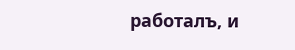работалъ, и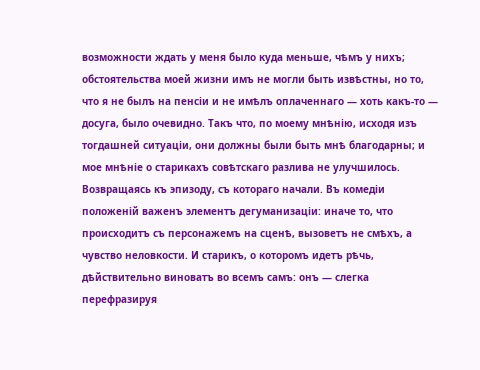возможности ждать у меня было куда меньше, чѣмъ у нихъ; обстоятельства моей жизни имъ не могли быть извѣстны, но то, что я не былъ на пенсiи и не имѣлъ оплаченнаго — хоть какъ-то — досуга, было очевидно. Такъ что, по моему мнѣнiю, исходя изъ тогдашней ситуацiи, они должны были быть мнѣ благодарны; и мое мнѣнiе о старикахъ совѣтскаго разлива не улучшилось.
Возвращаясь къ эпизоду, съ котораго начали. Въ комедiи положенiй важенъ элементъ дегуманизацiи: иначе то, что происходитъ съ персонажемъ на сценѣ, вызоветъ не смѣхъ, а чувство неловкости. И старикъ, о которомъ идетъ рѣчь, дѣйствительно виноватъ во всемъ самъ: онъ — слегка перефразируя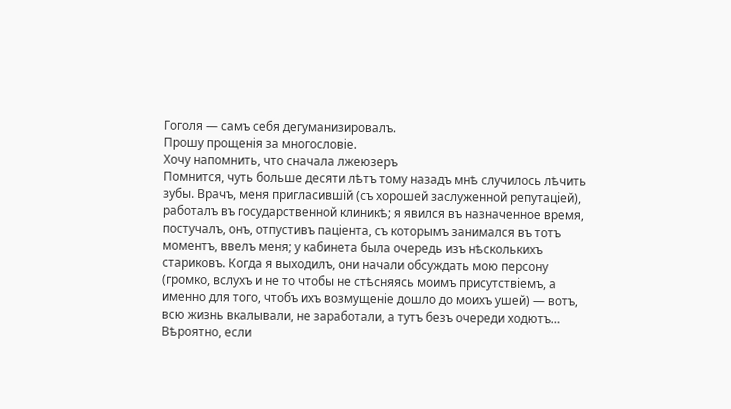Гоголя — самъ себя дегуманизировалъ.
Прошу прощенiя за многословiе.
Хочу напомнить, что сначала лжеюзеръ
Помнится, чуть больше десяти лѣтъ тому назадъ мнѣ случилось лѣчить зубы. Врачъ, меня пригласившiй (съ хорошей заслуженной репутацiей), работалъ въ государственной клиникѣ; я явился въ назначенное время, постучалъ, онъ, отпустивъ пацiента, съ которымъ занимался въ тотъ моментъ, ввелъ меня; у кабинета была очередь изъ нѣсколькихъ стариковъ. Когда я выходилъ, они начали обсуждать мою персону (громко, вслухъ и не то чтобы не стѣсняясь моимъ присутствiемъ, а именно для того, чтобъ ихъ возмущенiе дошло до моихъ ушей) — вотъ, всю жизнь вкалывали, не заработали, а тутъ безъ очереди ходютъ… Вѣроятно, если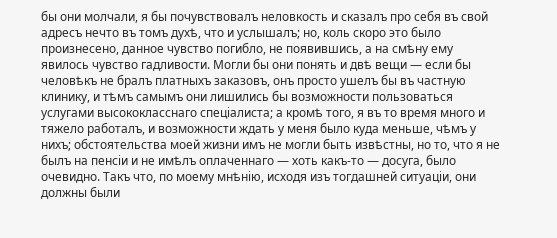бы они молчали, я бы почувствовалъ неловкость и сказалъ про себя въ свой адресъ нечто въ томъ духѣ, что и услышалъ; но, коль скоро это было произнесено, данное чувство погибло, не появившись, а на смѣну ему явилось чувство гадливости. Могли бы они понять и двѣ вещи — если бы человѣкъ не бралъ платныхъ заказовъ, онъ просто ушелъ бы въ частную клинику, и тѣмъ самымъ они лишились бы возможности пользоваться услугами высококласснаго спецiалиста; а кромѣ того, я въ то время много и тяжело работалъ, и возможности ждать у меня было куда меньше, чѣмъ у нихъ; обстоятельства моей жизни имъ не могли быть извѣстны, но то, что я не былъ на пенсiи и не имѣлъ оплаченнаго — хоть какъ-то — досуга, было очевидно. Такъ что, по моему мнѣнiю, исходя изъ тогдашней ситуацiи, они должны были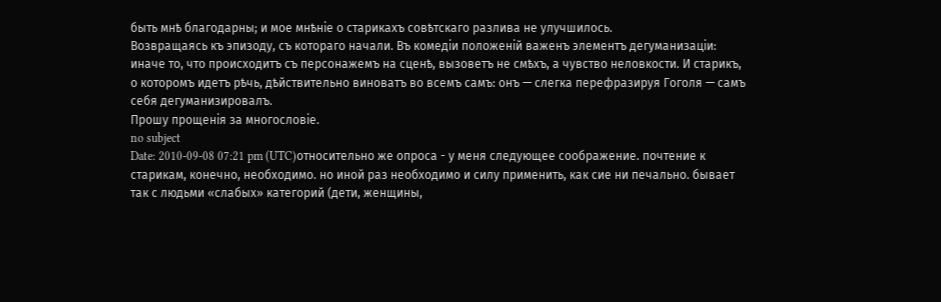быть мнѣ благодарны; и мое мнѣнiе о старикахъ совѣтскаго разлива не улучшилось.
Возвращаясь къ эпизоду, съ котораго начали. Въ комедiи положенiй важенъ элементъ дегуманизацiи: иначе то, что происходитъ съ персонажемъ на сценѣ, вызоветъ не смѣхъ, а чувство неловкости. И старикъ, о которомъ идетъ рѣчь, дѣйствительно виноватъ во всемъ самъ: онъ — слегка перефразируя Гоголя — самъ себя дегуманизировалъ.
Прошу прощенiя за многословiе.
no subject
Date: 2010-09-08 07:21 pm (UTC)относительно же опроса - у меня следующее соображение. почтение к старикам, конечно, необходимо. но иной раз необходимо и силу применить, как сие ни печально. бывает так с людьми «слабых» категорий (дети, женщины,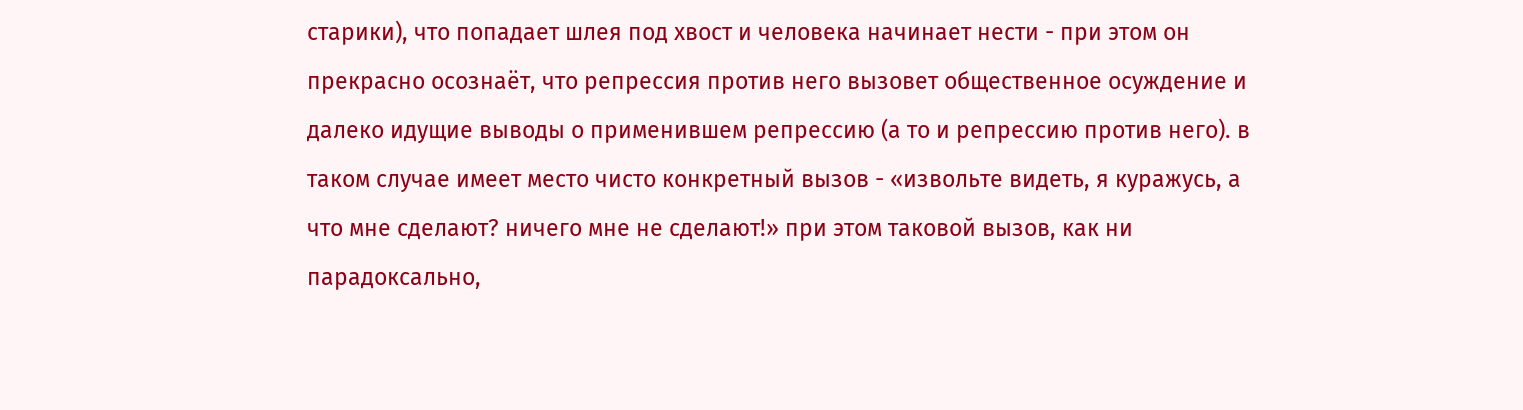старики), что попадает шлея под хвост и человека начинает нести - при этом он прекрасно осознаёт, что репрессия против него вызовет общественное осуждение и далеко идущие выводы о применившем репрессию (а то и репрессию против него). в таком случае имеет место чисто конкретный вызов - «извольте видеть, я куражусь, а что мне сделают? ничего мне не сделают!» при этом таковой вызов, как ни парадоксально,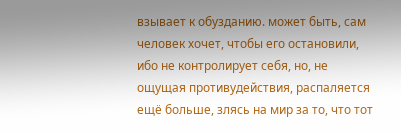взывает к обузданию. может быть, сам человек хочет, чтобы его остановили, ибо не контролирует себя, но, не ощущая противудействия, распаляется ещё больше, злясь на мир за то, что тот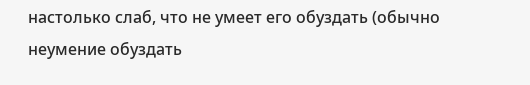настолько слаб, что не умеет его обуздать (обычно неумение обуздать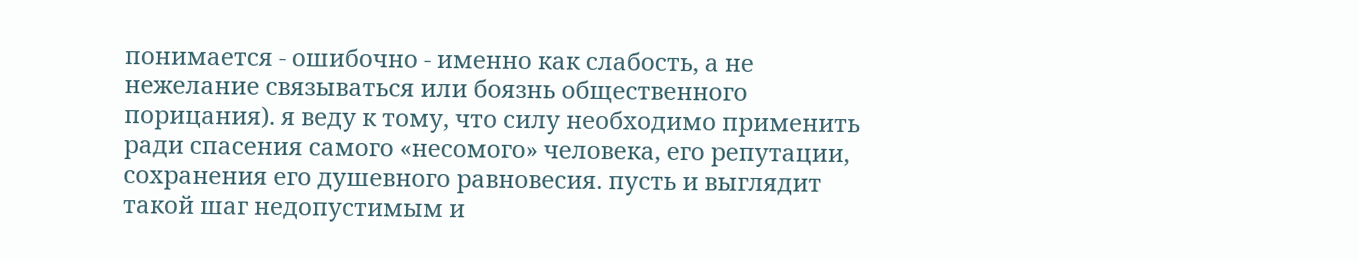понимается - ошибочно - именно как слабость, а не нежелание связываться или боязнь общественного порицания). я веду к тому, что силу необходимо применить ради спасения самого «несомого» человека, его репутации, сохранения его душевного равновесия. пусть и выглядит такой шаг недопустимым и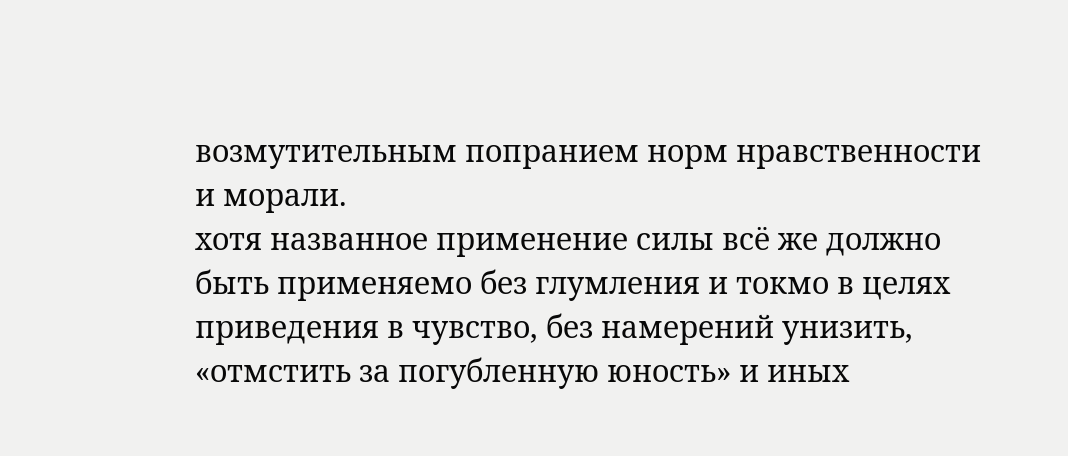возмутительным попранием норм нравственности и морали.
хотя названное применение силы всё же должно быть применяемо без глумления и токмо в целях приведения в чувство, без намерений унизить, «отмстить за погубленную юность» и иных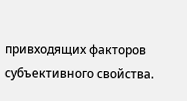привходящих факторов субъективного свойства.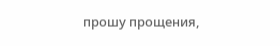прошу прощения,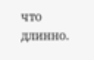что длинно.